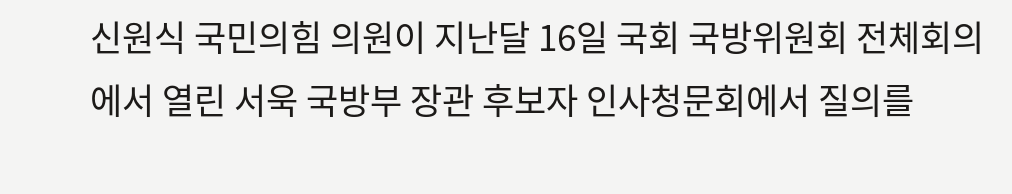신원식 국민의힘 의원이 지난달 16일 국회 국방위원회 전체회의에서 열린 서욱 국방부 장관 후보자 인사청문회에서 질의를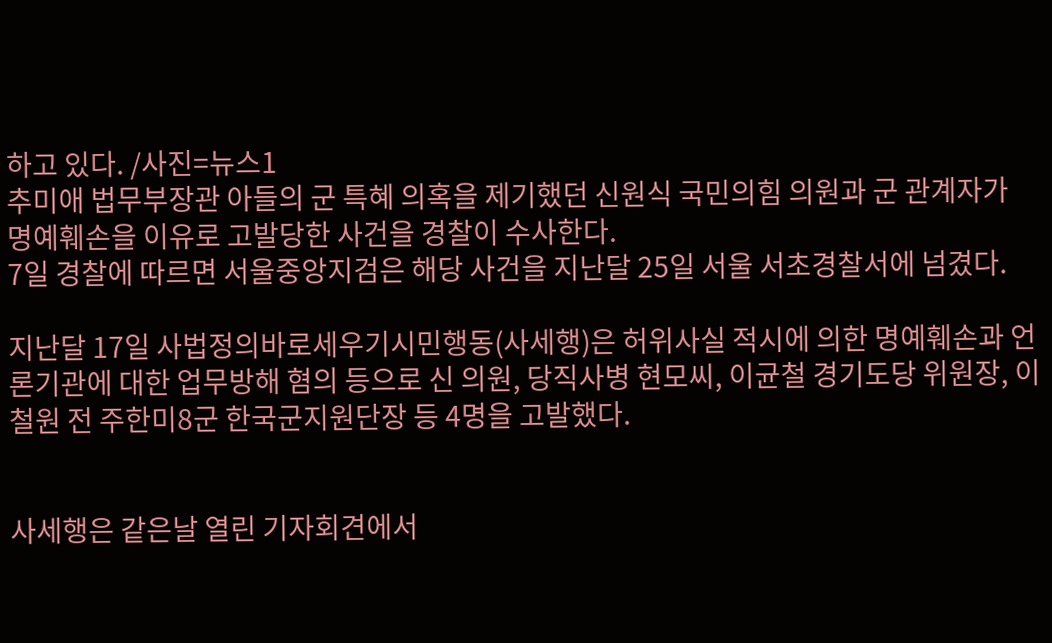하고 있다. /사진=뉴스1
추미애 법무부장관 아들의 군 특혜 의혹을 제기했던 신원식 국민의힘 의원과 군 관계자가 명예훼손을 이유로 고발당한 사건을 경찰이 수사한다.
7일 경찰에 따르면 서울중앙지검은 해당 사건을 지난달 25일 서울 서초경찰서에 넘겼다.

지난달 17일 사법정의바로세우기시민행동(사세행)은 허위사실 적시에 의한 명예훼손과 언론기관에 대한 업무방해 혐의 등으로 신 의원, 당직사병 현모씨, 이균철 경기도당 위원장, 이철원 전 주한미8군 한국군지원단장 등 4명을 고발했다.


사세행은 같은날 열린 기자회견에서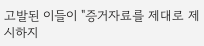고발된 이들이 "증거자료를 제대로 제시하지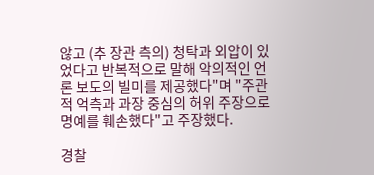않고 (추 장관 측의) 청탁과 외압이 있었다고 반복적으로 말해 악의적인 언론 보도의 빌미를 제공했다"며 "주관적 억측과 과장 중심의 허위 주장으로 명예를 훼손했다"고 주장했다.

경찰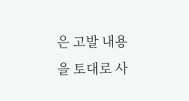은 고발 내용을 토대로 사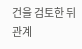건을 검토한 뒤 관계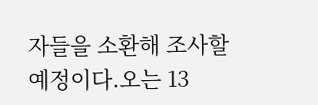자들을 소환해 조사할 예정이다.오는 13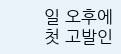일 오후에 첫 고발인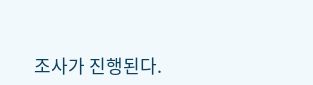조사가 진행된다.